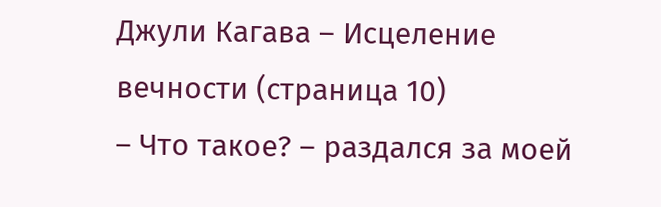Джули Кагава – Исцеление вечности (страница 10)
– Что такое? – раздался за моей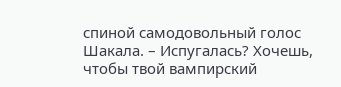спиной самодовольный голос Шакала. – Испугалась? Хочешь, чтобы твой вампирский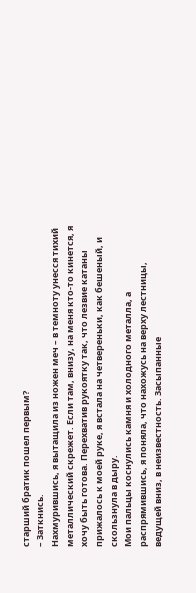старший братик пошел первым?
– Заткнись.
Нахмурившись, я вытащила из ножен меч – в темноту унесся тихий металлический скрежет. Если там, внизу, на меня кто-то кинется, я хочу быть готова. Перехватив рукоятку так, что лезвие катаны прижалось к моей руке, я встала на четвереньки, как бешеный, и скользнула в дыру.
Мои пальцы коснулись камня и холодного металла, а распрямившись, я поняла, что нахожусь на верху лестницы, ведущей вниз, в неизвестность. Засыпанные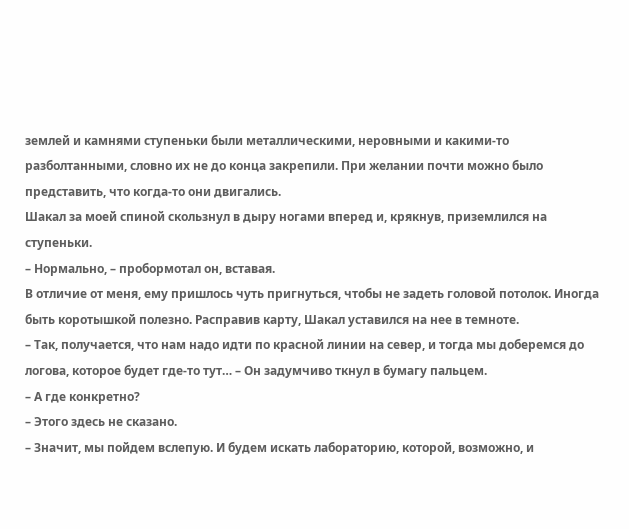землей и камнями ступеньки были металлическими, неровными и какими-то разболтанными, словно их не до конца закрепили. При желании почти можно было представить, что когда-то они двигались.
Шакал за моей спиной скользнул в дыру ногами вперед и, крякнув, приземлился на ступеньки.
– Нормально, – пробормотал он, вставая.
В отличие от меня, ему пришлось чуть пригнуться, чтобы не задеть головой потолок. Иногда быть коротышкой полезно. Расправив карту, Шакал уставился на нее в темноте.
– Так, получается, что нам надо идти по красной линии на север, и тогда мы доберемся до логова, которое будет где-то тут… – Он задумчиво ткнул в бумагу пальцем.
– А где конкретно?
– Этого здесь не сказано.
– Значит, мы пойдем вслепую. И будем искать лабораторию, которой, возможно, и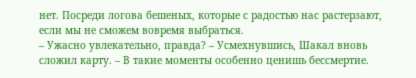нет. Посреди логова бешеных, которые с радостью нас растерзают, если мы не сможем вовремя выбраться.
– Ужасно увлекательно, правда? – Усмехнувшись, Шакал вновь сложил карту. – В такие моменты особенно ценишь бессмертие.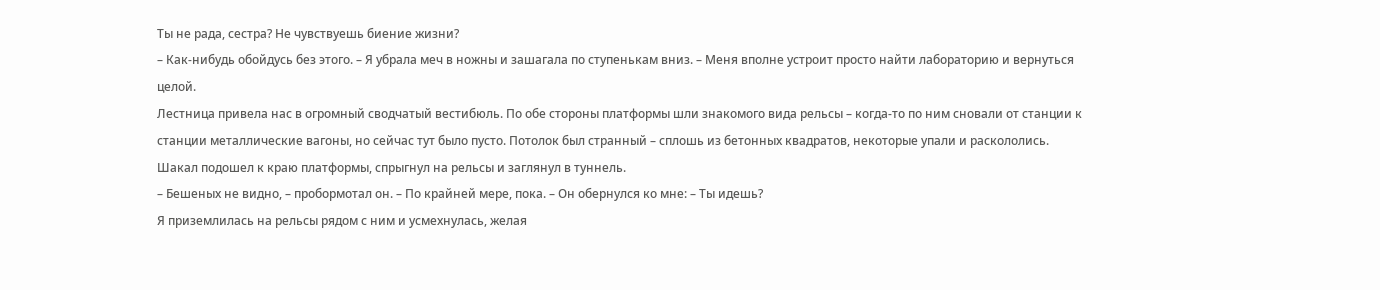Ты не рада, сестра? Не чувствуешь биение жизни?
– Как-нибудь обойдусь без этого. – Я убрала меч в ножны и зашагала по ступенькам вниз. – Меня вполне устроит просто найти лабораторию и вернуться целой.
Лестница привела нас в огромный сводчатый вестибюль. По обе стороны платформы шли знакомого вида рельсы – когда-то по ним сновали от станции к станции металлические вагоны, но сейчас тут было пусто. Потолок был странный – сплошь из бетонных квадратов, некоторые упали и раскололись.
Шакал подошел к краю платформы, спрыгнул на рельсы и заглянул в туннель.
– Бешеных не видно, – пробормотал он. – По крайней мере, пока. – Он обернулся ко мне: – Ты идешь?
Я приземлилась на рельсы рядом с ним и усмехнулась, желая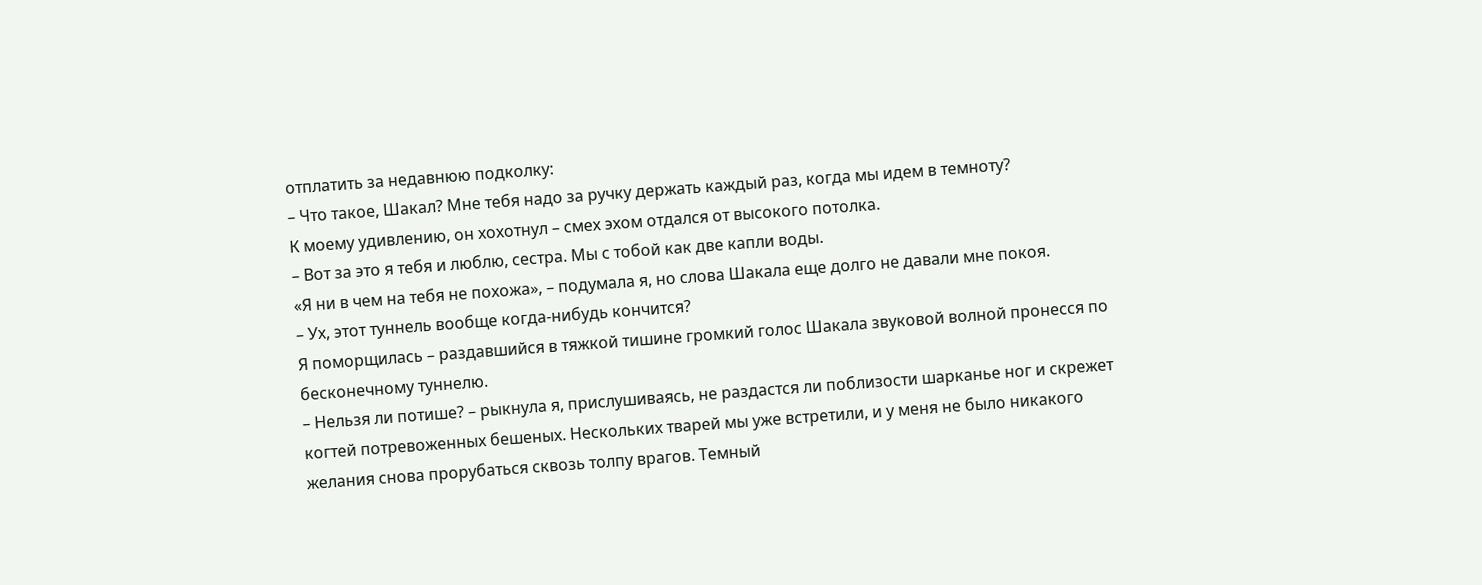отплатить за недавнюю подколку:
– Что такое, Шакал? Мне тебя надо за ручку держать каждый раз, когда мы идем в темноту?
К моему удивлению, он хохотнул – смех эхом отдался от высокого потолка.
– Вот за это я тебя и люблю, сестра. Мы с тобой как две капли воды.
«Я ни в чем на тебя не похожа», – подумала я, но слова Шакала еще долго не давали мне покоя.
– Ух, этот туннель вообще когда-нибудь кончится?
Я поморщилась – раздавшийся в тяжкой тишине громкий голос Шакала звуковой волной пронесся по бесконечному туннелю.
– Нельзя ли потише? – рыкнула я, прислушиваясь, не раздастся ли поблизости шарканье ног и скрежет когтей потревоженных бешеных. Нескольких тварей мы уже встретили, и у меня не было никакого желания снова прорубаться сквозь толпу врагов. Темный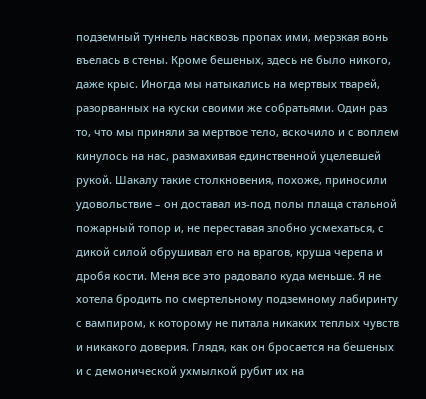подземный туннель насквозь пропах ими, мерзкая вонь въелась в стены. Кроме бешеных, здесь не было никого, даже крыс. Иногда мы натыкались на мертвых тварей, разорванных на куски своими же собратьями. Один раз то, что мы приняли за мертвое тело, вскочило и с воплем кинулось на нас, размахивая единственной уцелевшей рукой. Шакалу такие столкновения, похоже, приносили удовольствие – он доставал из-под полы плаща стальной пожарный топор и, не переставая злобно усмехаться, с дикой силой обрушивал его на врагов, круша черепа и дробя кости. Меня все это радовало куда меньше. Я не хотела бродить по смертельному подземному лабиринту с вампиром, к которому не питала никаких теплых чувств и никакого доверия. Глядя, как он бросается на бешеных и с демонической ухмылкой рубит их на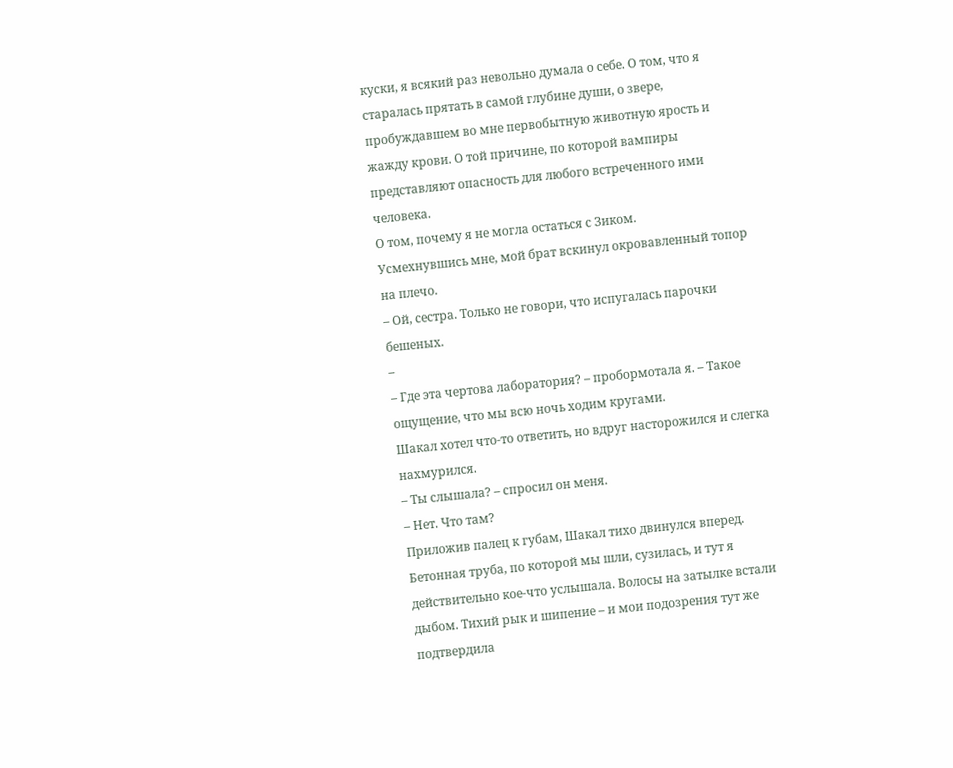куски, я всякий раз невольно думала о себе. О том, что я старалась прятать в самой глубине души, о звере, пробуждавшем во мне первобытную животную ярость и жажду крови. О той причине, по которой вампиры представляют опасность для любого встреченного ими человека.
О том, почему я не могла остаться с Зиком.
Усмехнувшись мне, мой брат вскинул окровавленный топор на плечо.
– Ой, сестра. Только не говори, что испугалась парочки бешеных.
–
– Где эта чертова лаборатория? – пробормотала я. – Такое ощущение, что мы всю ночь ходим кругами.
Шакал хотел что-то ответить, но вдруг насторожился и слегка нахмурился.
– Ты слышала? – спросил он меня.
– Нет. Что там?
Приложив палец к губам, Шакал тихо двинулся вперед. Бетонная труба, по которой мы шли, сузилась, и тут я действительно кое-что услышала. Волосы на затылке встали дыбом. Тихий рык и шипение – и мои подозрения тут же подтвердила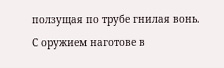ползущая по трубе гнилая вонь.
С оружием наготове в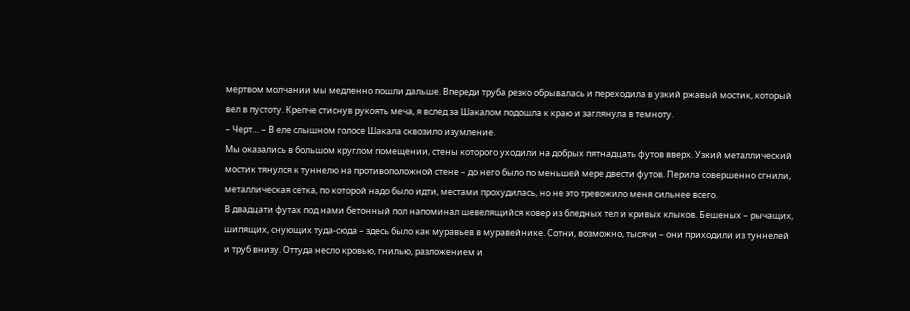мертвом молчании мы медленно пошли дальше. Впереди труба резко обрывалась и переходила в узкий ржавый мостик, который вел в пустоту. Крепче стиснув рукоять меча, я вслед за Шакалом подошла к краю и заглянула в темноту.
– Черт… – В еле слышном голосе Шакала сквозило изумление.
Мы оказались в большом круглом помещении, стены которого уходили на добрых пятнадцать футов вверх. Узкий металлический мостик тянулся к туннелю на противоположной стене – до него было по меньшей мере двести футов. Перила совершенно сгнили, металлическая сетка, по которой надо было идти, местами прохудилась, но не это тревожило меня сильнее всего.
В двадцати футах под нами бетонный пол напоминал шевелящийся ковер из бледных тел и кривых клыков. Бешеных – рычащих, шипящих, снующих туда-сюда – здесь было как муравьев в муравейнике. Сотни, возможно, тысячи – они приходили из туннелей и труб внизу. Оттуда несло кровью, гнилью, разложением и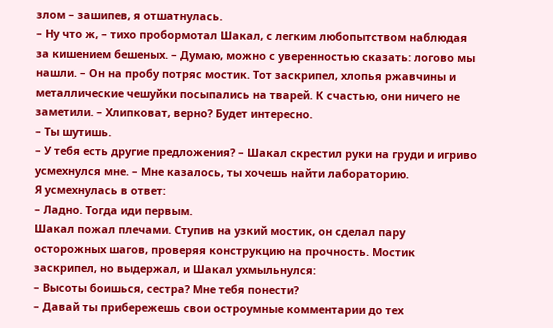злом – зашипев, я отшатнулась.
– Ну что ж, – тихо пробормотал Шакал, с легким любопытством наблюдая за кишением бешеных. – Думаю, можно с уверенностью сказать: логово мы нашли. – Он на пробу потряс мостик. Тот заскрипел, хлопья ржавчины и металлические чешуйки посыпались на тварей. К счастью, они ничего не заметили. – Хлипковат, верно? Будет интересно.
– Ты шутишь.
– У тебя есть другие предложения? – Шакал скрестил руки на груди и игриво усмехнулся мне. – Мне казалось, ты хочешь найти лабораторию.
Я усмехнулась в ответ:
– Ладно. Тогда иди первым.
Шакал пожал плечами. Ступив на узкий мостик, он сделал пару осторожных шагов, проверяя конструкцию на прочность. Мостик заскрипел, но выдержал, и Шакал ухмыльнулся:
– Высоты боишься, сестра? Мне тебя понести?
– Давай ты прибережешь свои остроумные комментарии до тех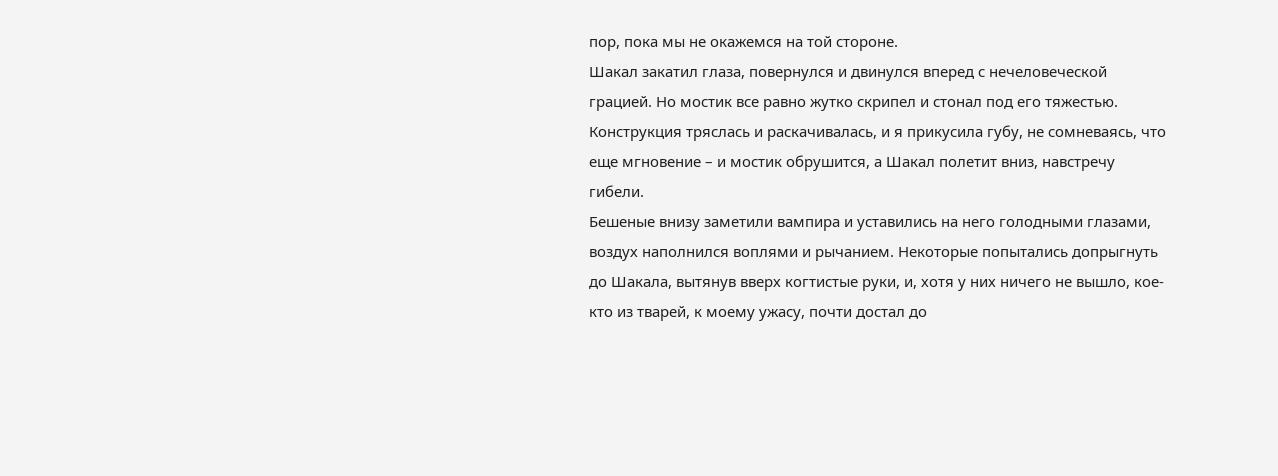пор, пока мы не окажемся на той стороне.
Шакал закатил глаза, повернулся и двинулся вперед с нечеловеческой грацией. Но мостик все равно жутко скрипел и стонал под его тяжестью. Конструкция тряслась и раскачивалась, и я прикусила губу, не сомневаясь, что еще мгновение – и мостик обрушится, а Шакал полетит вниз, навстречу гибели.
Бешеные внизу заметили вампира и уставились на него голодными глазами, воздух наполнился воплями и рычанием. Некоторые попытались допрыгнуть до Шакала, вытянув вверх когтистые руки, и, хотя у них ничего не вышло, кое-кто из тварей, к моему ужасу, почти достал до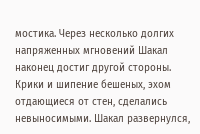мостика. Через несколько долгих напряженных мгновений Шакал наконец достиг другой стороны. Крики и шипение бешеных, эхом отдающиеся от стен, сделались невыносимыми. Шакал развернулся,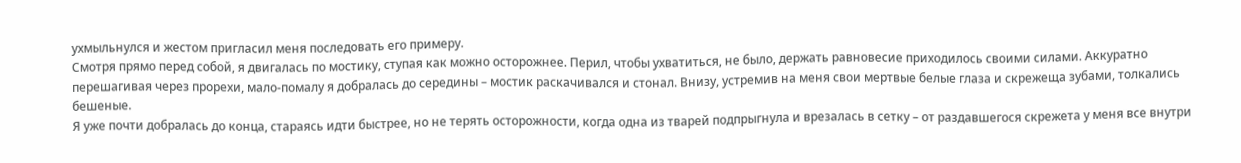ухмыльнулся и жестом пригласил меня последовать его примеру.
Смотря прямо перед собой, я двигалась по мостику, ступая как можно осторожнее. Перил, чтобы ухватиться, не было, держать равновесие приходилось своими силами. Аккуратно перешагивая через прорехи, мало-помалу я добралась до середины – мостик раскачивался и стонал. Внизу, устремив на меня свои мертвые белые глаза и скрежеща зубами, толкались бешеные.
Я уже почти добралась до конца, стараясь идти быстрее, но не терять осторожности, когда одна из тварей подпрыгнула и врезалась в сетку – от раздавшегося скрежета у меня все внутри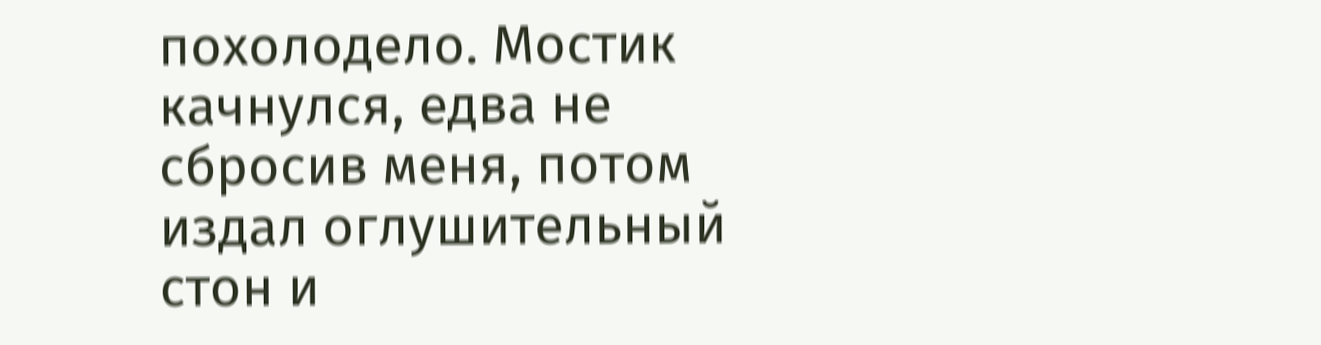похолодело. Мостик качнулся, едва не сбросив меня, потом издал оглушительный стон и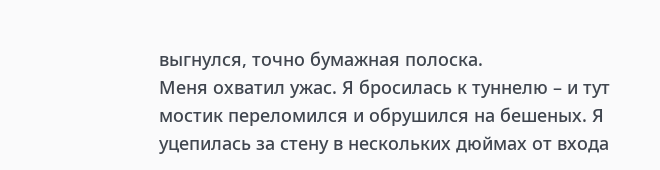выгнулся, точно бумажная полоска.
Меня охватил ужас. Я бросилась к туннелю – и тут мостик переломился и обрушился на бешеных. Я уцепилась за стену в нескольких дюймах от входа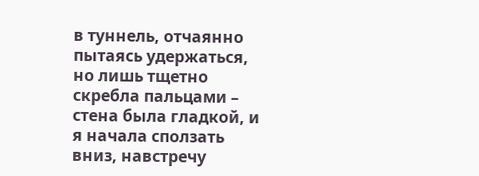в туннель, отчаянно пытаясь удержаться, но лишь тщетно скребла пальцами – стена была гладкой, и я начала сползать вниз, навстречу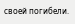своей погибели.